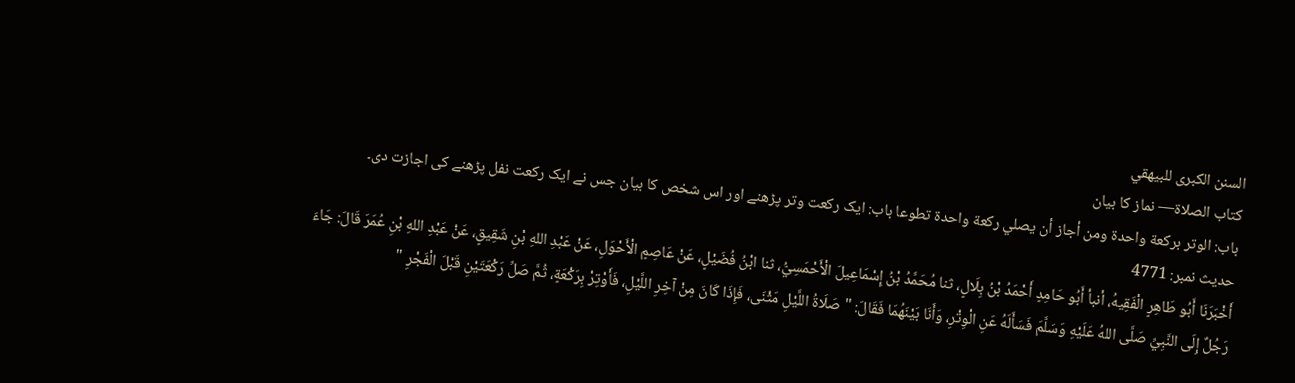السنن الكبرى للبيهقي
كتاب الصلاة— نماز کا بیان
باب: الوتر بركعة واحدة ومن أجاز أن يصلي ركعة واحدة تطوعا باب: ایک رکعت وتر پڑھنے اور اس شخص کا بیان جس نے ایک رکعت نفل پڑھنے کی اجازت دی۔
حدیث نمبر: 4771
أَخْبَرَنَا أَبُو طَاهِرٍ الْفَقِيهُ، أنبأ أَبُو حَامِدٍ أَحْمَدُ بْنُ بِلَالٍ، ثنا مُحَمَّدُ بْنُ إِسْمَاعِيلَ الْأَحْمَسِيُّ، ثنا ابْنُ فُضَيْلٍ، عَنْ عَاصِمٍ الْأَحْوَلِ، عَنْ عَبْدِ اللهِ بْنِ شَقِيقٍ، عَنْ عَبْدِ اللهِ بْنِ عُمَرَ قَالَ: جَاءَ رَجُلٌ إِلَى النَّبِيِّ صَلَّى اللهُ عَلَيْهِ وَسَلَّمَ فَسَأَلَهُ عَنِ الْوِتْرِ، وَأَنَا بَيْنَهُمَا فَقَالَ: " صَلَاةُ اللَّيْلِ مَثْنَى، فَإِذَا كَانَ مِنْ آخِرِ اللَّيْلِ، فَأَوْتِرْ بِرَكْعَةٍ، ثُمَّ صَلِّ رَكْعَتَيْنِ قَبْلَ الْفَجْرِ "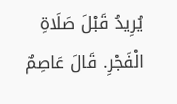يُرِيدُ قَبْلَ صَلَاةِ الْفَجْرِ. قَالَ عَاصِمٌ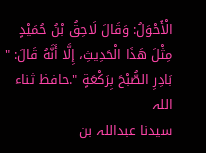الْأَحْوَلُ: وَقَالَ لَاحِقُ بْنُ حُمَيْدٍ مِثْلَ هَذَا الْحَدِيثِ، إِلَّا أَنَّهُ قَالَ: " بَادِرِ الصُّبْحَ بِرَكْعَةٍ ".حافظ ثناء اللہ
سیدنا عبداللہ بن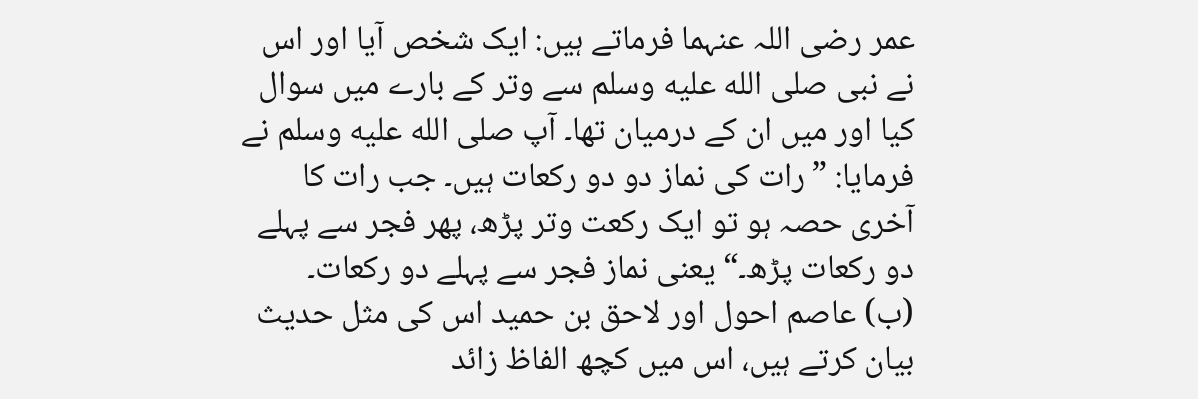عمر رضی اللہ عنہما فرماتے ہیں: ایک شخص آیا اور اس نے نبی صلى الله عليه وسلم سے وتر کے بارے میں سوال کیا اور میں ان کے درمیان تھا۔ آپ صلى الله عليه وسلم نے فرمایا: ”رات کی نماز دو دو رکعات ہیں۔ جب رات کا آخری حصہ ہو تو ایک رکعت وتر پڑھ، پھر فجر سے پہلے دو رکعات پڑھ۔“ یعنی نماز فجر سے پہلے دو رکعات۔
(ب) عاصم احول اور لاحق بن حمید اس کی مثل حدیث بیان کرتے ہیں، اس میں کچھ الفاظ زائد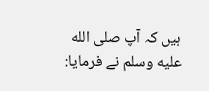ہیں کہ آپ صلى الله عليه وسلم نے فرمایا: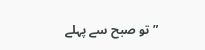”تو صبح سے پہلے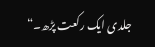جلدی ایک رکعت پڑھ۔“